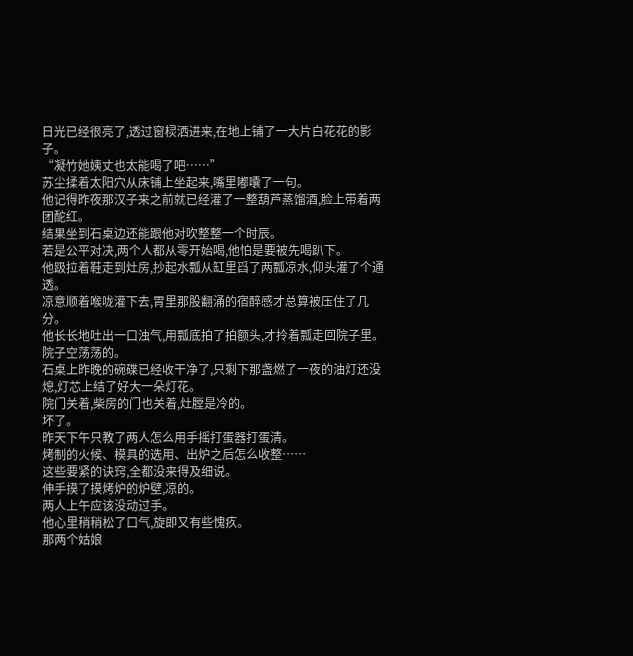日光已经很亮了,透过窗棂洒进来,在地上铺了一大片白花花的影子。
“凝竹她姨丈也太能喝了吧……”
苏尘揉着太阳穴从床铺上坐起来,嘴里嘟囔了一句。
他记得昨夜那汉子来之前就已经灌了一整葫芦蒸馏酒,脸上带着两团酡红。
结果坐到石桌边还能跟他对吹整整一个时辰。
若是公平对决,两个人都从零开始喝,他怕是要被先喝趴下。
他趿拉着鞋走到灶房,抄起水瓢从缸里舀了两瓢凉水,仰头灌了个通透。
凉意顺着喉咙灌下去,胃里那股翻涌的宿醉感才总算被压住了几分。
他长长地吐出一口浊气,用瓢底拍了拍额头,才拎着瓢走回院子里。
院子空荡荡的。
石桌上昨晚的碗碟已经收干净了,只剩下那盏燃了一夜的油灯还没熄,灯芯上结了好大一朵灯花。
院门关着,柴房的门也关着,灶膛是冷的。
坏了。
昨天下午只教了两人怎么用手摇打蛋器打蛋清。
烤制的火候、模具的选用、出炉之后怎么收整……
这些要紧的诀窍,全都没来得及细说。
伸手摸了摸烤炉的炉壁,凉的。
两人上午应该没动过手。
他心里稍稍松了口气,旋即又有些愧疚。
那两个姑娘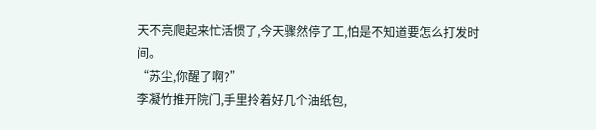天不亮爬起来忙活惯了,今天骤然停了工,怕是不知道要怎么打发时间。
“苏尘,你醒了啊?”
李凝竹推开院门,手里拎着好几个油纸包,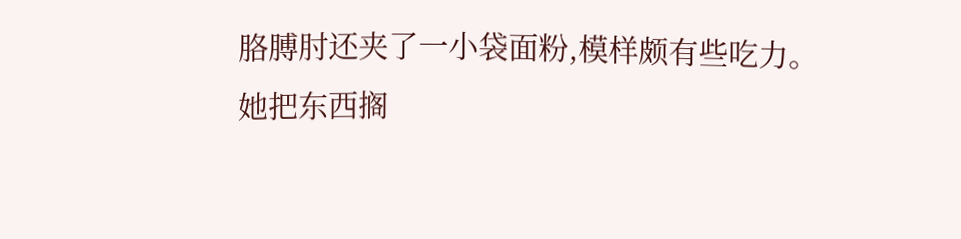胳膊肘还夹了一小袋面粉,模样颇有些吃力。
她把东西搁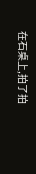在石桌上,拍了拍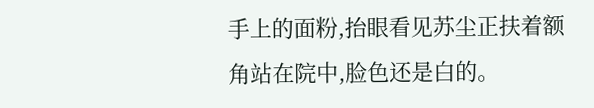手上的面粉,抬眼看见苏尘正扶着额角站在院中,脸色还是白的。